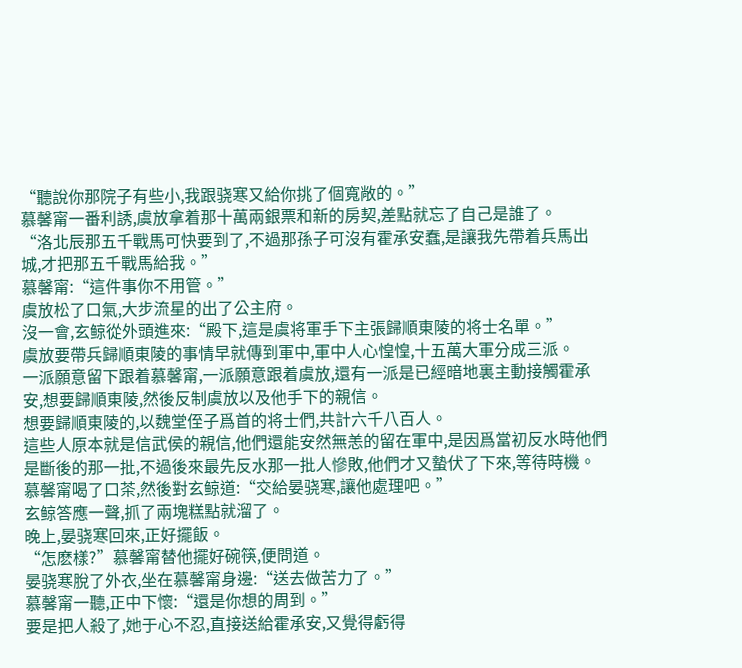“聽說你那院子有些小,我跟骁寒又給你挑了個寬敞的。”
慕馨甯一番利誘,虞放拿着那十萬兩銀票和新的房契,差點就忘了自己是誰了。
“洛北辰那五千戰馬可快要到了,不過那孫子可沒有霍承安蠢,是讓我先帶着兵馬出城,才把那五千戰馬給我。”
慕馨甯:“這件事你不用管。”
虞放松了口氣,大步流星的出了公主府。
沒一會,玄鲸從外頭進來:“殿下,這是虞将軍手下主張歸順東陵的将士名單。”
虞放要帶兵歸順東陵的事情早就傳到軍中,軍中人心惶惶,十五萬大軍分成三派。
一派願意留下跟着慕馨甯,一派願意跟着虞放,還有一派是已經暗地裏主動接觸霍承安,想要歸順東陵,然後反制虞放以及他手下的親信。
想要歸順東陵的,以魏堂侄子爲首的将士們,共計六千八百人。
這些人原本就是信武侯的親信,他們還能安然無恙的留在軍中,是因爲當初反水時他們是斷後的那一批,不過後來最先反水那一批人慘敗,他們才又蟄伏了下來,等待時機。
慕馨甯喝了口茶,然後對玄鲸道:“交給晏骁寒,讓他處理吧。”
玄鲸答應一聲,抓了兩塊糕點就溜了。
晚上,晏骁寒回來,正好擺飯。
“怎麽樣?”慕馨甯替他擺好碗筷,便問道。
晏骁寒脫了外衣,坐在慕馨甯身邊:“送去做苦力了。”
慕馨甯一聽,正中下懷:“還是你想的周到。”
要是把人殺了,她于心不忍,直接送給霍承安,又覺得虧得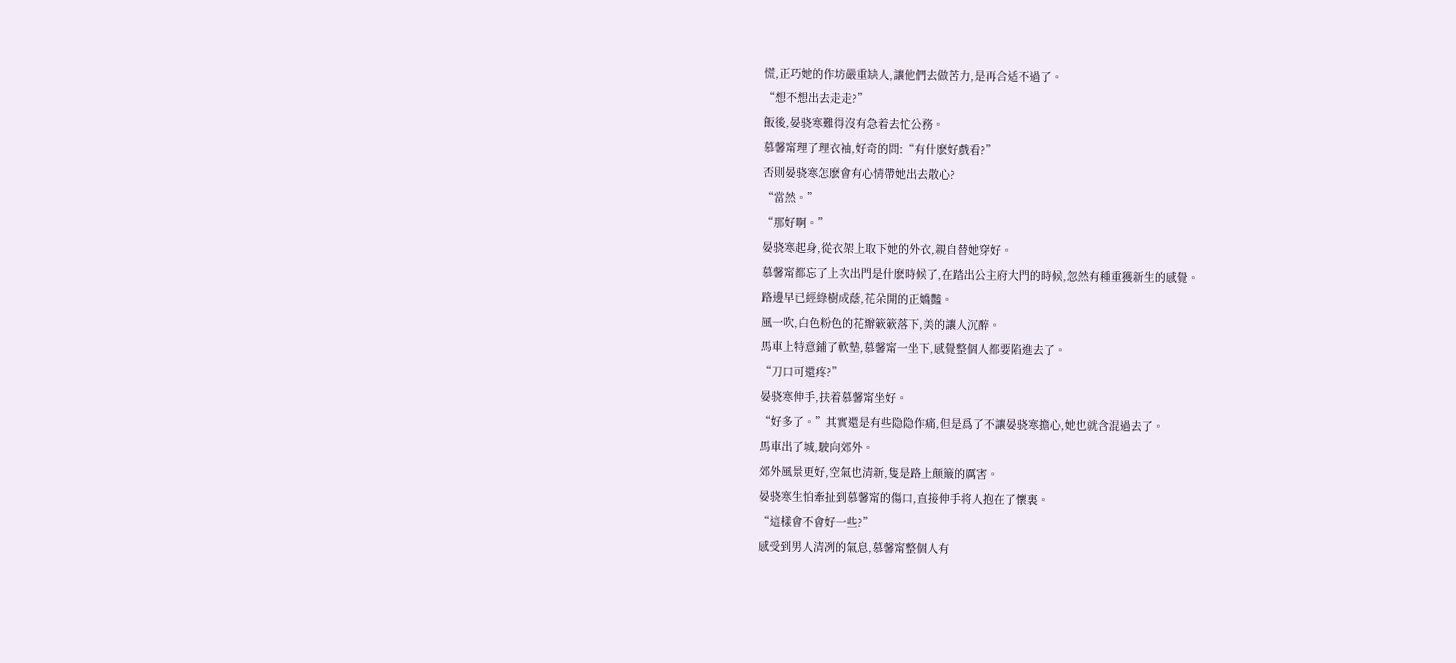慌,正巧她的作坊嚴重缺人,讓他們去做苦力,是再合适不過了。
“想不想出去走走?”
飯後,晏骁寒難得沒有急着去忙公務。
慕馨甯理了理衣袖,好奇的問:“有什麽好戲看?”
否則晏骁寒怎麽會有心情帶她出去散心?
“當然。”
“那好啊。”
晏骁寒起身,從衣架上取下她的外衣,親自替她穿好。
慕馨甯都忘了上次出門是什麽時候了,在踏出公主府大門的時候,忽然有種重獲新生的感覺。
路邊早已經綠樹成蔭,花朵開的正嬌豔。
風一吹,白色粉色的花瓣簌簌落下,美的讓人沉醉。
馬車上特意鋪了軟墊,慕馨甯一坐下,感覺整個人都要陷進去了。
“刀口可還疼?”
晏骁寒伸手,扶着慕馨甯坐好。
“好多了。”其實還是有些隐隐作痛,但是爲了不讓晏骁寒擔心,她也就含混過去了。
馬車出了城,駛向郊外。
郊外風景更好,空氣也清新,隻是路上颠簸的厲害。
晏骁寒生怕牽扯到慕馨甯的傷口,直接伸手将人抱在了懷裏。
“這樣會不會好一些?”
感受到男人清冽的氣息,慕馨甯整個人有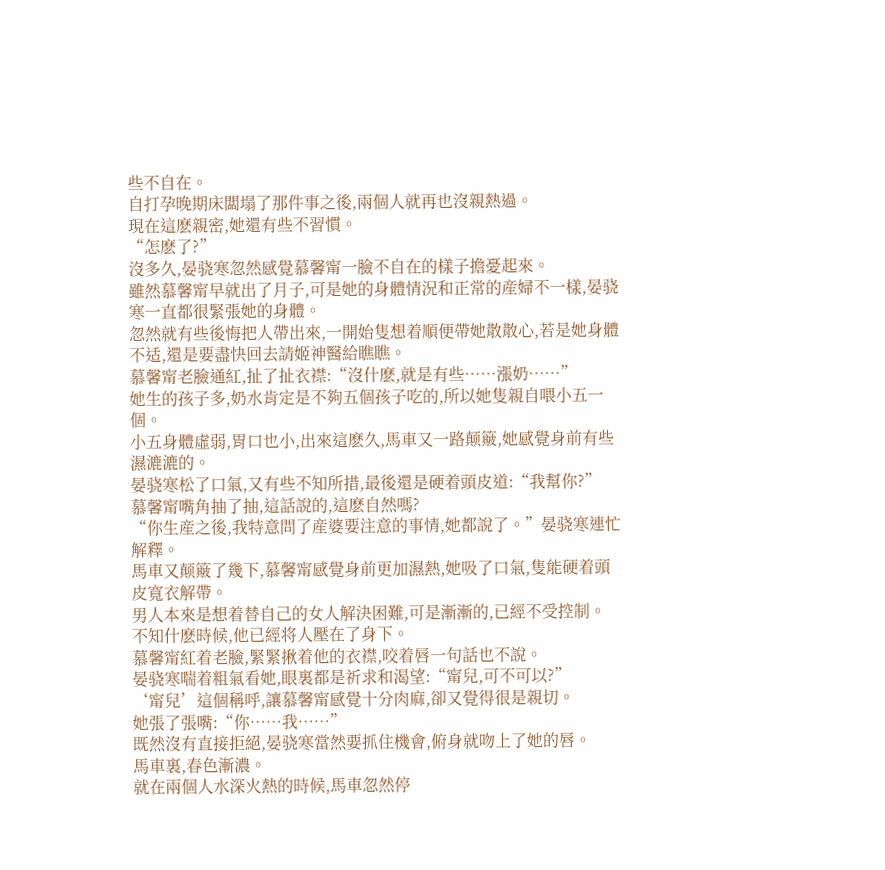些不自在。
自打孕晚期床闆塌了那件事之後,兩個人就再也沒親熱過。
現在這麽親密,她還有些不習慣。
“怎麽了?”
沒多久,晏骁寒忽然感覺慕馨甯一臉不自在的樣子擔憂起來。
雖然慕馨甯早就出了月子,可是她的身體情況和正常的産婦不一樣,晏骁寒一直都很緊張她的身體。
忽然就有些後悔把人帶出來,一開始隻想着順便帶她散散心,若是她身體不适,還是要盡快回去請姬神醫給瞧瞧。
慕馨甯老臉通紅,扯了扯衣襟:“沒什麽,就是有些……漲奶……”
她生的孩子多,奶水肯定是不夠五個孩子吃的,所以她隻親自喂小五一個。
小五身體虛弱,胃口也小,出來這麽久,馬車又一路颠簸,她感覺身前有些濕漉漉的。
晏骁寒松了口氣,又有些不知所措,最後還是硬着頭皮道:“我幫你?”
慕馨甯嘴角抽了抽,這話說的,這麽自然嗎?
“你生産之後,我特意問了産婆要注意的事情,她都說了。”晏骁寒連忙解釋。
馬車又颠簸了幾下,慕馨甯感覺身前更加濕熱,她吸了口氣,隻能硬着頭皮寬衣解帶。
男人本來是想着替自己的女人解決困難,可是漸漸的,已經不受控制。
不知什麽時候,他已經将人壓在了身下。
慕馨甯紅着老臉,緊緊揪着他的衣襟,咬着唇一句話也不說。
晏骁寒喘着粗氣看她,眼裏都是祈求和渴望:“甯兒,可不可以?”
‘甯兒’這個稱呼,讓慕馨甯感覺十分肉麻,卻又覺得很是親切。
她張了張嘴:“你……我……”
既然沒有直接拒絕,晏骁寒當然要抓住機會,俯身就吻上了她的唇。
馬車裏,春色漸濃。
就在兩個人水深火熱的時候,馬車忽然停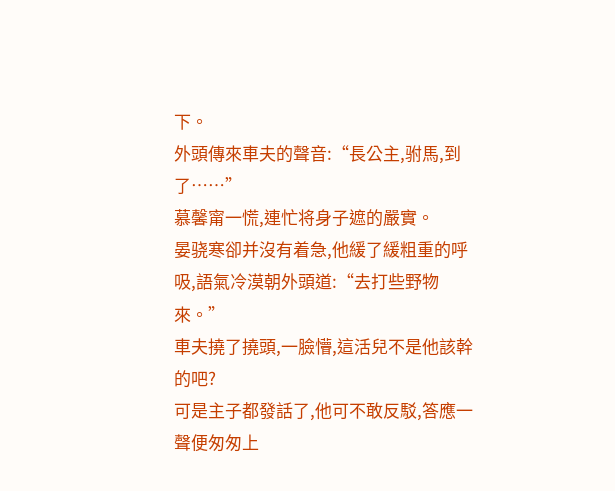下。
外頭傳來車夫的聲音:“長公主,驸馬,到了……”
慕馨甯一慌,連忙将身子遮的嚴實。
晏骁寒卻并沒有着急,他緩了緩粗重的呼吸,語氣冷漠朝外頭道:“去打些野物來。”
車夫撓了撓頭,一臉懵,這活兒不是他該幹的吧?
可是主子都發話了,他可不敢反駁,答應一聲便匆匆上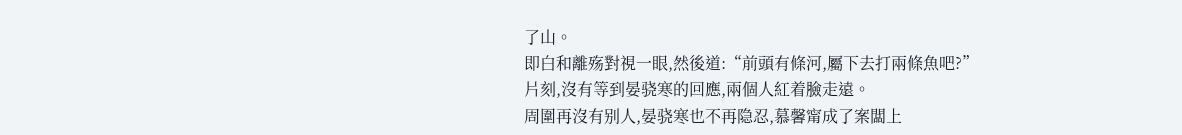了山。
即白和離殇對視一眼,然後道:“前頭有條河,屬下去打兩條魚吧?”
片刻,沒有等到晏骁寒的回應,兩個人紅着臉走遠。
周圍再沒有别人,晏骁寒也不再隐忍,慕馨甯成了案闆上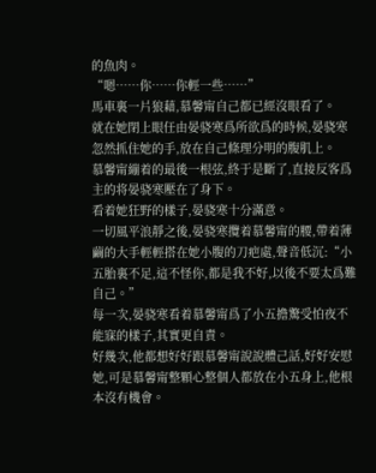的魚肉。
“嗯……你……你輕一些……”
馬車裏一片狼藉,慕馨甯自己都已經沒眼看了。
就在她閉上眼任由晏骁寒爲所欲爲的時候,晏骁寒忽然抓住她的手,放在自己條理分明的腹肌上。
慕馨甯繃着的最後一根弦,終于是斷了,直接反客爲主的将晏骁寒壓在了身下。
看着她狂野的樣子,晏骁寒十分滿意。
一切風平浪靜之後,晏骁寒攬着慕馨甯的腰,帶着薄繭的大手輕輕搭在她小腹的刀疤處,聲音低沉:“小五胎裏不足,這不怪你,都是我不好,以後不要太爲難自己。”
每一次,晏骁寒看着慕馨甯爲了小五擔驚受怕夜不能寐的樣子,其實更自責。
好幾次,他都想好好跟慕馨甯說說體己話,好好安慰她,可是慕馨甯整顆心整個人都放在小五身上,他根本沒有機會。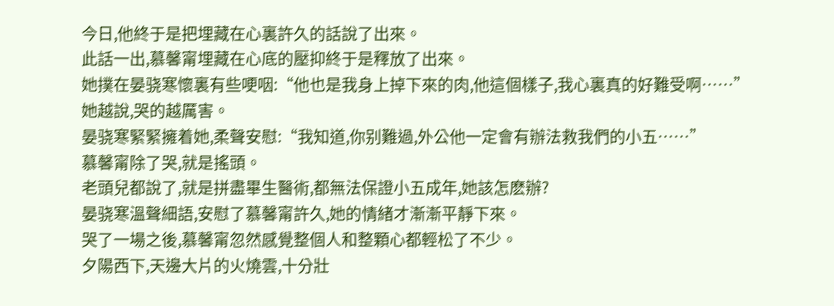今日,他終于是把埋藏在心裏許久的話說了出來。
此話一出,慕馨甯埋藏在心底的壓抑終于是釋放了出來。
她撲在晏骁寒懷裏有些哽咽:“他也是我身上掉下來的肉,他這個樣子,我心裏真的好難受啊……”
她越說,哭的越厲害。
晏骁寒緊緊擁着她,柔聲安慰:“我知道,你别難過,外公他一定會有辦法救我們的小五……”
慕馨甯除了哭,就是搖頭。
老頭兒都說了,就是拼盡畢生醫術,都無法保證小五成年,她該怎麽辦?
晏骁寒溫聲細語,安慰了慕馨甯許久,她的情緒才漸漸平靜下來。
哭了一場之後,慕馨甯忽然感覺整個人和整顆心都輕松了不少。
夕陽西下,天邊大片的火燒雲,十分壯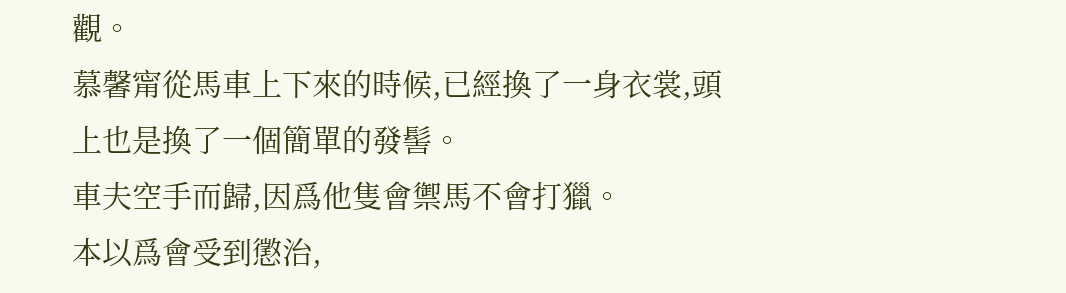觀。
慕馨甯從馬車上下來的時候,已經換了一身衣裳,頭上也是換了一個簡單的發髻。
車夫空手而歸,因爲他隻會禦馬不會打獵。
本以爲會受到懲治,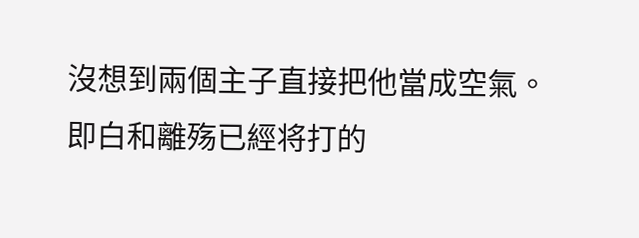沒想到兩個主子直接把他當成空氣。
即白和離殇已經将打的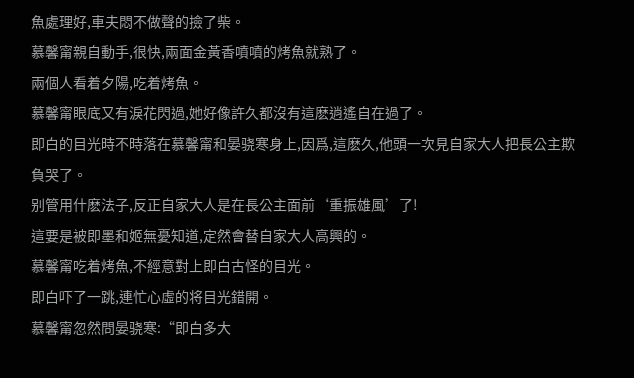魚處理好,車夫悶不做聲的撿了柴。
慕馨甯親自動手,很快,兩面金黃香噴噴的烤魚就熟了。
兩個人看着夕陽,吃着烤魚。
慕馨甯眼底又有淚花閃過,她好像許久都沒有這麽逍遙自在過了。
即白的目光時不時落在慕馨甯和晏骁寒身上,因爲,這麽久,他頭一次見自家大人把長公主欺負哭了。
别管用什麽法子,反正自家大人是在長公主面前‘重振雄風’了!
這要是被即墨和姬無憂知道,定然會替自家大人高興的。
慕馨甯吃着烤魚,不經意對上即白古怪的目光。
即白吓了一跳,連忙心虛的将目光錯開。
慕馨甯忽然問晏骁寒:“即白多大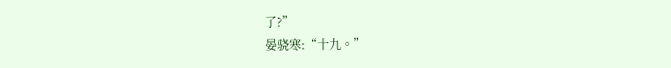了?”
晏骁寒:“十九。”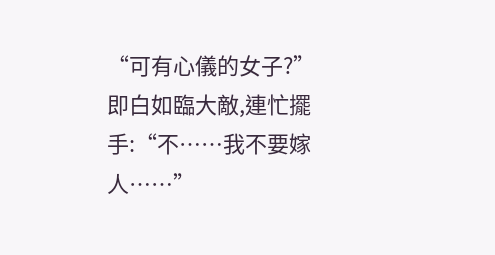“可有心儀的女子?”
即白如臨大敵,連忙擺手:“不……我不要嫁人……”